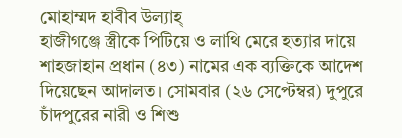মোহাম্মদ হাবীব উল্যাহ্
হাজীগঞ্জে স্ত্রীকে পিটিয়ে ও লাথি মেরে হত্যার দায়ে শাহজাহান প্রধান (৪৩) নামের এক ব্যক্তিকে আদেশ দিয়েছেন আদালত। সোমবার (২৬ সেপ্টেম্বর) দুপুরে চাঁদপুরের নারী ও শিশু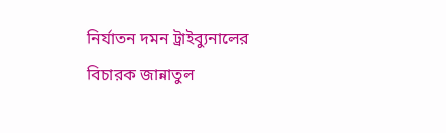নির্যাতন দমন ট্রাইব্যুনালের বিচারক জান্নাতুল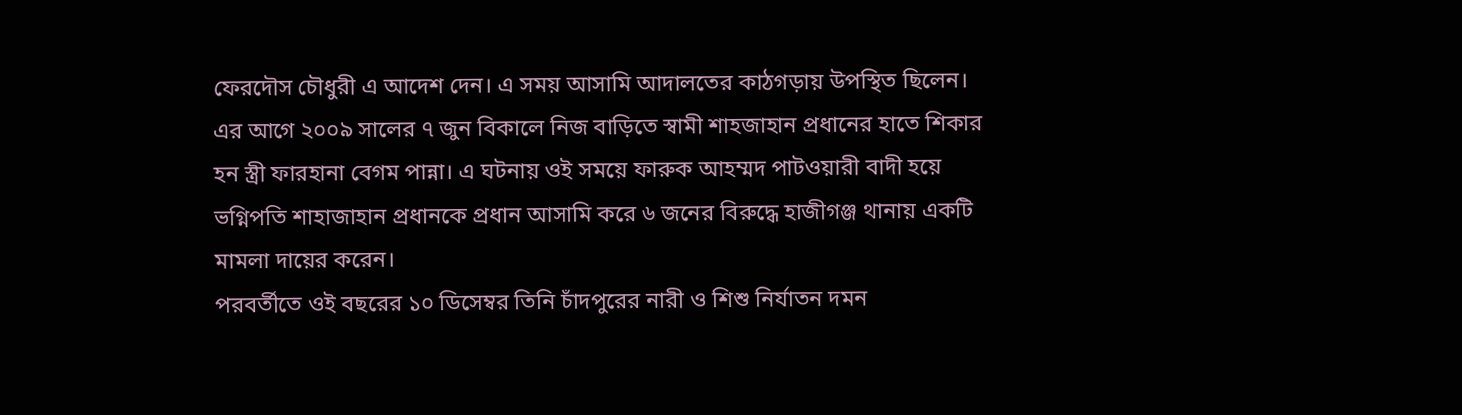ফেরদৌস চৌধুরী এ আদেশ দেন। এ সময় আসামি আদালতের কাঠগড়ায় উপস্থিত ছিলেন।
এর আগে ২০০৯ সালের ৭ জুন বিকালে নিজ বাড়িতে স্বামী শাহজাহান প্রধানের হাতে শিকার হন স্ত্রী ফারহানা বেগম পান্না। এ ঘটনায় ওই সময়ে ফারুক আহম্মদ পাটওয়ারী বাদী হয়ে ভগ্নিপতি শাহাজাহান প্রধানকে প্রধান আসামি করে ৬ জনের বিরুদ্ধে হাজীগঞ্জ থানায় একটি মামলা দায়ের করেন।
পরবর্তীতে ওই বছরের ১০ ডিসেম্বর তিনি চাঁদপুরের নারী ও শিশু নির্যাতন দমন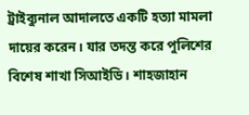ট্রাইব্যুনাল আদালতে একটি হত্যা মামলা দায়ের করেন। যার তদন্ত করে পুলিশের বিশেষ শাখা সিআইডি। শাহজাহান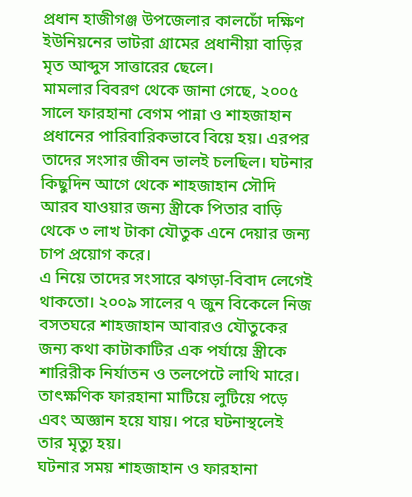প্রধান হাজীগঞ্জ উপজেলার কালচোঁ দক্ষিণ ইউনিয়নের ভাটরা গ্রামের প্রধানীয়া বাড়ির মৃত আব্দুস সাত্তারের ছেলে।
মামলার বিবরণ থেকে জানা গেছে, ২০০৫ সালে ফারহানা বেগম পান্না ও শাহজাহান প্রধানের পারিবারিকভাবে বিয়ে হয়। এরপর তাদের সংসার জীবন ভালই চলছিল। ঘটনার কিছুদিন আগে থেকে শাহজাহান সৌদি আরব যাওয়ার জন্য স্ত্রীকে পিতার বাড়ি থেকে ৩ লাখ টাকা যৌতুক এনে দেয়ার জন্য চাপ প্রয়োগ করে।
এ নিয়ে তাদের সংসারে ঝগড়া-বিবাদ লেগেই থাকতো। ২০০৯ সালের ৭ জুন বিকেলে নিজ বসতঘরে শাহজাহান আবারও যৌতুকের জন্য কথা কাটাকাটির এক পর্যায়ে স্ত্রীকে শারিরীক নির্যাতন ও তলপেটে লাথি মারে। তাৎক্ষণিক ফারহানা মাটিয়ে লুটিয়ে পড়ে এবং অজ্ঞান হয়ে যায়। পরে ঘটনাস্থলেই তার মৃত্যু হয়।
ঘটনার সময় শাহজাহান ও ফারহানা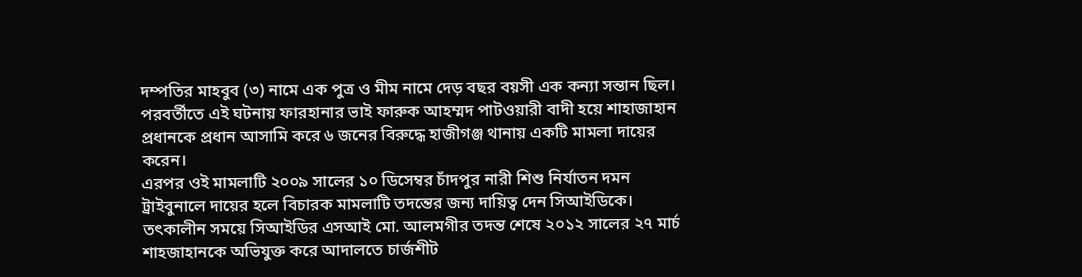দম্পতির মাহবুব (৩) নামে এক পুত্র ও মীম নামে দেড় বছর বয়সী এক কন্যা সন্তান ছিল। পরবর্তীতে এই ঘটনায় ফারহানার ভাই ফারুক আহম্মদ পাটওয়ারী বাদী হয়ে শাহাজাহান প্রধানকে প্রধান আসামি করে ৬ জনের বিরুদ্ধে হাজীগঞ্জ থানায় একটি মামলা দায়ের করেন।
এরপর ওই মামলাটি ২০০৯ সালের ১০ ডিসেম্বর চাঁদপুর নারী শিশু নির্যাতন দমন ট্রাইবুনালে দায়ের হলে বিচারক মামলাটি তদন্তের জন্য দায়িত্ব দেন সিআইডিকে। তৎকালীন সময়ে সিআইডির এসআই মো. আলমগীর তদন্ত শেষে ২০১২ সালের ২৭ মার্চ শাহজাহানকে অভিযুক্ত করে আদালতে চার্জশীট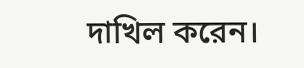দাখিল করেন।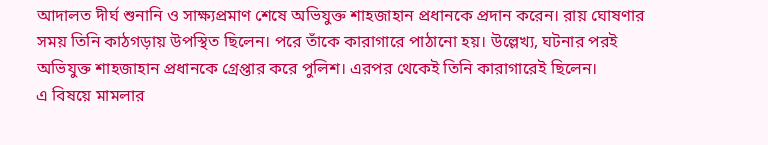আদালত দীর্ঘ শুনানি ও সাক্ষ্যপ্রমাণ শেষে অভিযুক্ত শাহজাহান প্রধানকে প্রদান করেন। রায় ঘোষণার সময় তিনি কাঠগড়ায় উপস্থিত ছিলেন। পরে তাঁকে কারাগারে পাঠানো হয়। উল্লেখ্য, ঘটনার পরই অভিযুক্ত শাহজাহান প্রধানকে গ্রেপ্তার করে পুলিশ। এরপর থেকেই তিনি কারাগারেই ছিলেন।
এ বিষয়ে মামলার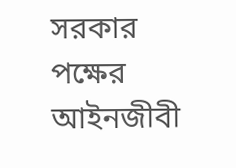সরকার পক্ষের আইনজীবী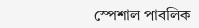স্পেশাল পাবলিক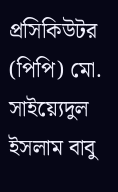প্রসিকিউটর (পিপি) মো. সাইয়্যেদুল ইসলাম বাবু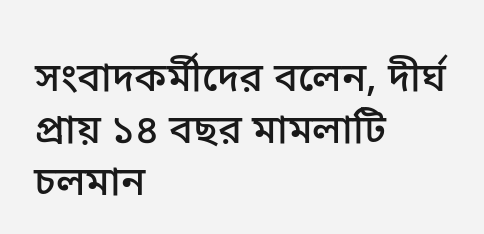সংবাদকর্মীদের বলেন, দীর্ঘ প্রায় ১৪ বছর মামলাটি চলমান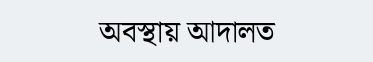অবস্থায় আদালত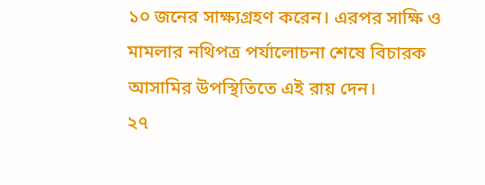১০ জনের সাক্ষ্যগ্রহণ করেন। এরপর সাক্ষি ও মামলার নথিপত্র পর্যালোচনা শেষে বিচারক আসামির উপস্থিতিতে এই রায় দেন।
২৭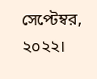সেপ্টেম্বর, ২০২২।